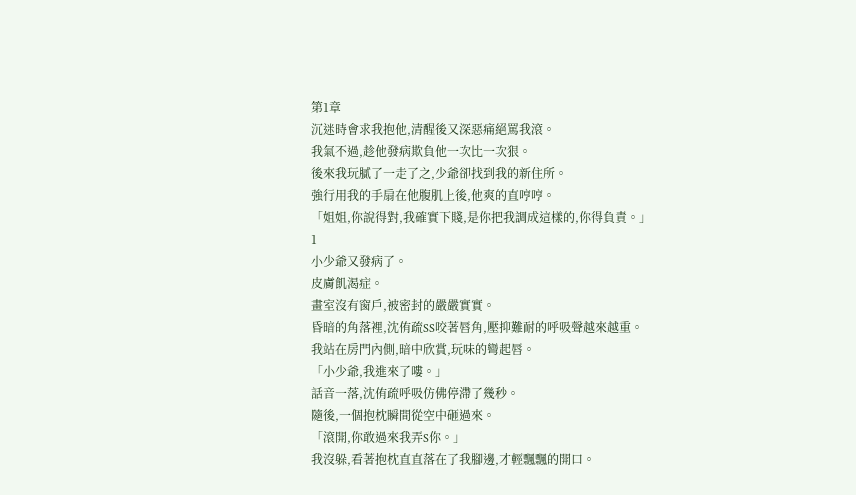第1章
沉迷時會求我抱他,清醒後又深惡痛絕罵我滾。
我氣不過,趁他發病欺負他一次比一次狠。
後來我玩膩了一走了之,少爺卻找到我的新住所。
強行用我的手扇在他腹肌上後,他爽的直哼哼。
「姐姐,你說得對,我確實下賤,是你把我調成這樣的,你得負責。」
1
小少爺又發病了。
皮膚飢渴症。
畫室沒有窗戶,被密封的嚴嚴實實。
昏暗的角落裡,沈侑疏SS咬著唇角,壓抑難耐的呼吸聲越來越重。
我站在房門內側,暗中欣賞,玩味的彎起唇。
「小少爺,我進來了嘍。」
話音一落,沈侑疏呼吸仿佛停滯了幾秒。
隨後,一個抱枕瞬間從空中砸過來。
「滾開,你敢過來我弄S你。」
我沒躲,看著抱枕直直落在了我腳邊,才輕飄飄的開口。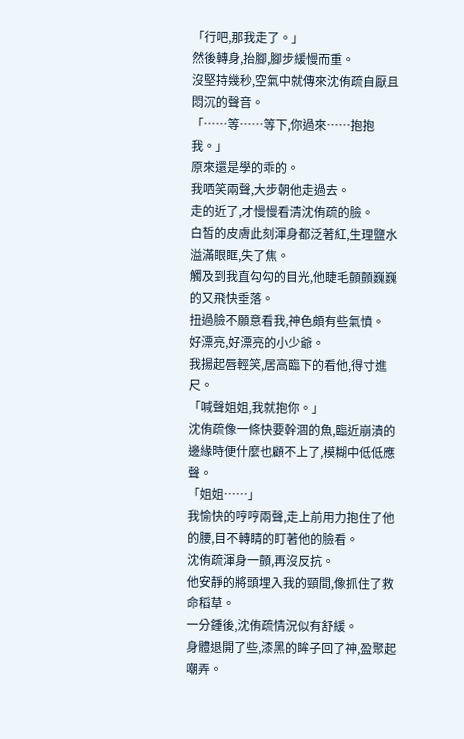「行吧,那我走了。」
然後轉身,抬腳,腳步緩慢而重。
沒堅持幾秒,空氣中就傳來沈侑疏自厭且悶沉的聲音。
「……等……等下,你過來……抱抱我。」
原來還是學的乖的。
我哂笑兩聲,大步朝他走過去。
走的近了,才慢慢看清沈侑疏的臉。
白皙的皮膚此刻渾身都泛著紅,生理鹽水溢滿眼眶,失了焦。
觸及到我直勾勾的目光,他睫毛顫顫巍巍的又飛快垂落。
扭過臉不願意看我,神色頗有些氣憤。
好漂亮,好漂亮的小少爺。
我揚起唇輕笑,居高臨下的看他,得寸進尺。
「喊聲姐姐,我就抱你。」
沈侑疏像一條快要幹涸的魚,臨近崩潰的邊緣時便什麼也顧不上了,模糊中低低應聲。
「姐姐……」
我愉快的哼哼兩聲,走上前用力抱住了他的腰,目不轉睛的盯著他的臉看。
沈侑疏渾身一顫,再沒反抗。
他安靜的將頭埋入我的頸間,像抓住了救命稻草。
一分鍾後,沈侑疏情況似有舒緩。
身體退開了些,漆黑的眸子回了神,盈聚起嘲弄。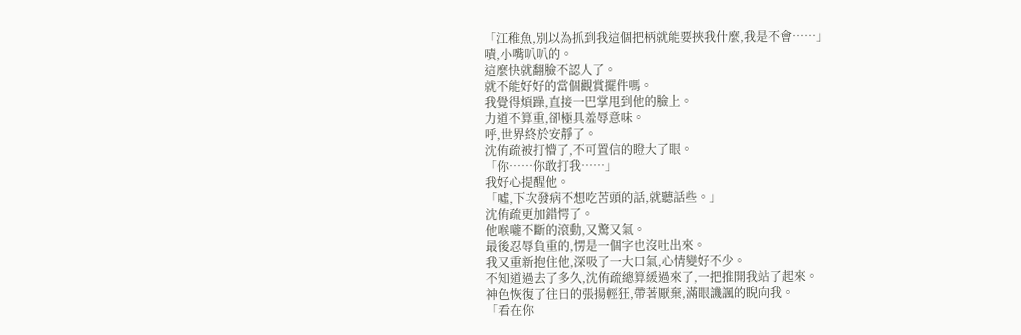「江稚魚,別以為抓到我這個把柄就能要挾我什麼,我是不會……」
嘖,小嘴叭叭的。
這麼快就翻臉不認人了。
就不能好好的當個觀賞擺件嗎。
我覺得煩躁,直接一巴掌甩到他的臉上。
力道不算重,卻極具羞辱意味。
呼,世界終於安靜了。
沈侑疏被打懵了,不可置信的瞪大了眼。
「你……你敢打我……」
我好心提醒他。
「噓,下次發病不想吃苦頭的話,就聽話些。」
沈侑疏更加錯愕了。
他喉嚨不斷的滾動,又驚又氣。
最後忍辱負重的,愣是一個字也沒吐出來。
我又重新抱住他,深吸了一大口氣,心情變好不少。
不知道過去了多久,沈侑疏總算緩過來了,一把推開我站了起來。
神色恢復了往日的張揚輕狂,帶著厭棄,滿眼譏諷的睨向我。
「看在你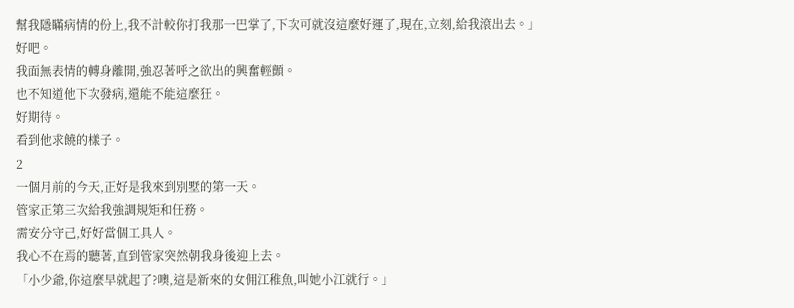幫我隱瞞病情的份上,我不計較你打我那一巴掌了,下次可就沒這麼好運了,現在,立刻,給我滾出去。」
好吧。
我面無表情的轉身離開,強忍著呼之欲出的興奮輕顫。
也不知道他下次發病,還能不能這麼狂。
好期待。
看到他求饒的樣子。
2
一個月前的今天,正好是我來到別墅的第一天。
管家正第三次給我強調規矩和任務。
需安分守己,好好當個工具人。
我心不在焉的聽著,直到管家突然朝我身後迎上去。
「小少爺,你這麼早就起了?噢,這是新來的女佣江稚魚,叫她小江就行。」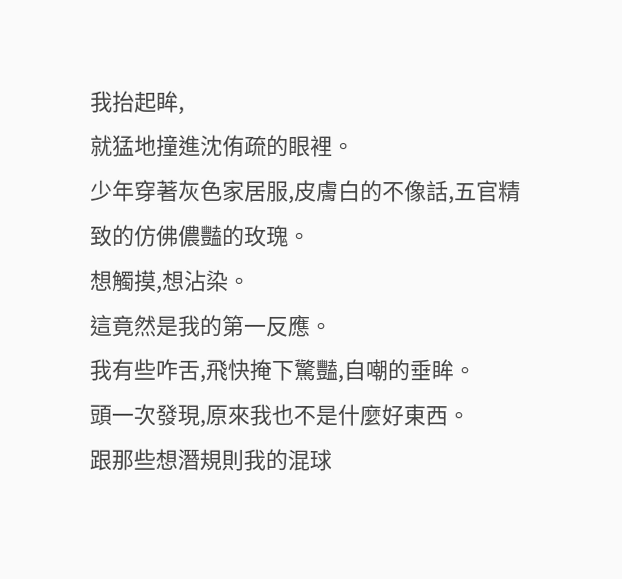我抬起眸,
就猛地撞進沈侑疏的眼裡。
少年穿著灰色家居服,皮膚白的不像話,五官精致的仿佛儂豔的玫瑰。
想觸摸,想沾染。
這竟然是我的第一反應。
我有些咋舌,飛快掩下驚豔,自嘲的垂眸。
頭一次發現,原來我也不是什麼好東西。
跟那些想潛規則我的混球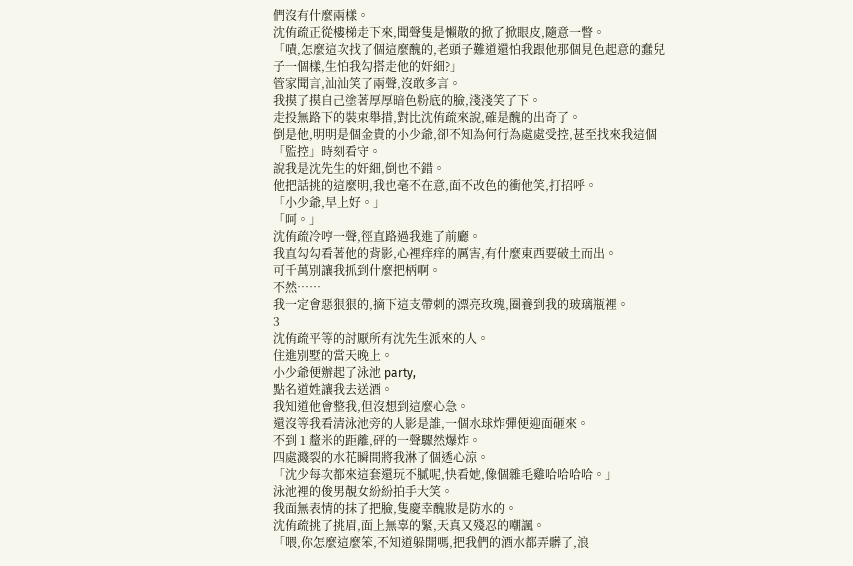們沒有什麼兩樣。
沈侑疏正從樓梯走下來,聞聲隻是懶散的掀了掀眼皮,隨意一瞥。
「嘖,怎麼這次找了個這麼醜的,老頭子難道還怕我跟他那個見色起意的蠢兒子一個樣,生怕我勾搭走他的奸細?」
管家聞言,汕汕笑了兩聲,沒敢多言。
我摸了摸自己塗著厚厚暗色粉底的臉,淺淺笑了下。
走投無路下的裝束舉措,對比沈侑疏來說,確是醜的出奇了。
倒是他,明明是個金貴的小少爺,卻不知為何行為處處受控,甚至找來我這個「監控」時刻看守。
說我是沈先生的奸細,倒也不錯。
他把話挑的這麼明,我也毫不在意,面不改色的衝他笑,打招呼。
「小少爺,早上好。」
「呵。」
沈侑疏冷哼一聲,徑直路過我進了前廳。
我直勾勾看著他的背影,心裡痒痒的厲害,有什麼東西要破土而出。
可千萬別讓我抓到什麼把柄啊。
不然……
我一定會惡狠狠的,摘下這支帶刺的漂亮玫瑰,圈養到我的玻璃瓶裡。
3
沈侑疏平等的討厭所有沈先生派來的人。
住進別墅的當天晚上。
小少爺便辦起了泳池 party,
點名道姓讓我去送酒。
我知道他會整我,但沒想到這麼心急。
還沒等我看清泳池旁的人影是誰,一個水球炸彈便迎面砸來。
不到 1 釐米的距離,砰的一聲驟然爆炸。
四處濺裂的水花瞬間將我淋了個透心涼。
「沈少每次都來這套還玩不膩呢,快看她,像個雜毛雞哈哈哈哈。」
泳池裡的俊男靚女紛紛拍手大笑。
我面無表情的抹了把臉,隻慶幸醜妝是防水的。
沈侑疏挑了挑眉,面上無辜的緊,天真又殘忍的嘲諷。
「喂,你怎麼這麼笨,不知道躲開嗎,把我們的酒水都弄髒了,浪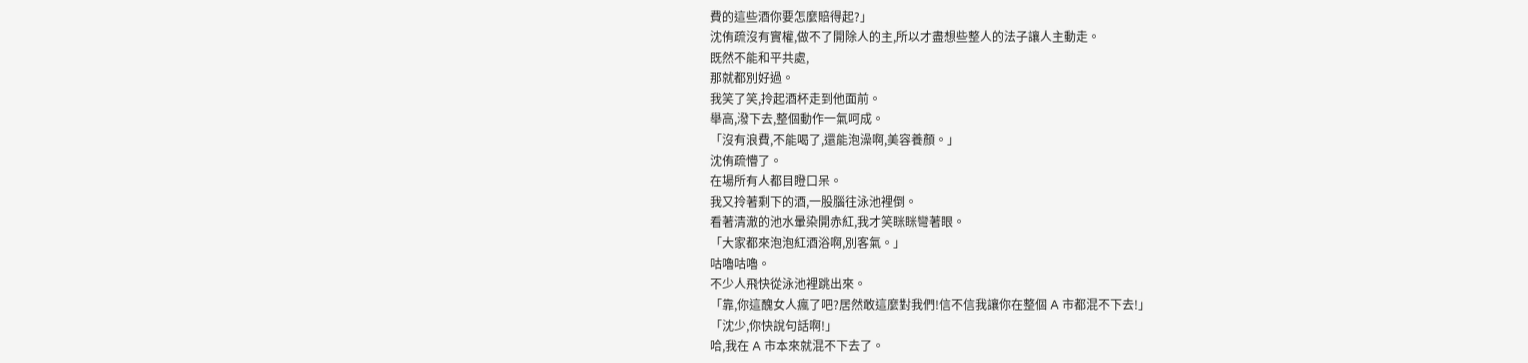費的這些酒你要怎麼賠得起?」
沈侑疏沒有實權,做不了開除人的主,所以才盡想些整人的法子讓人主動走。
既然不能和平共處,
那就都別好過。
我笑了笑,拎起酒杯走到他面前。
舉高,潑下去,整個動作一氣呵成。
「沒有浪費,不能喝了,還能泡澡啊,美容養顏。」
沈侑疏懵了。
在場所有人都目瞪口呆。
我又拎著剩下的酒,一股腦往泳池裡倒。
看著清澈的池水暈染開赤紅,我才笑眯眯彎著眼。
「大家都來泡泡紅酒浴啊,別客氣。」
咕嚕咕嚕。
不少人飛快從泳池裡跳出來。
「靠,你這醜女人瘋了吧?居然敢這麼對我們!信不信我讓你在整個 A 市都混不下去!」
「沈少,你快說句話啊!」
哈,我在 A 市本來就混不下去了。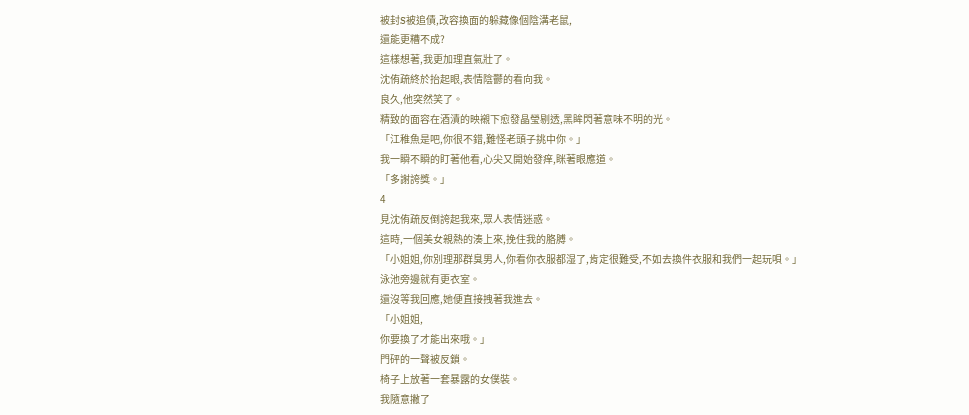被封S被追債,改容換面的躲藏像個陰溝老鼠,
還能更糟不成?
這樣想著,我更加理直氣壯了。
沈侑疏終於抬起眼,表情陰鬱的看向我。
良久,他突然笑了。
精致的面容在酒漬的映襯下愈發晶瑩剔透,黑眸閃著意味不明的光。
「江稚魚是吧,你很不錯,難怪老頭子挑中你。」
我一瞬不瞬的盯著他看,心尖又開始發痒,眯著眼應道。
「多謝誇獎。」
4
見沈侑疏反倒誇起我來,眾人表情迷惑。
這時,一個美女親熱的湊上來,挽住我的胳膊。
「小姐姐,你別理那群臭男人,你看你衣服都湿了,肯定很難受,不如去換件衣服和我們一起玩唄。」
泳池旁邊就有更衣室。
還沒等我回應,她便直接拽著我進去。
「小姐姐,
你要換了才能出來哦。」
門砰的一聲被反鎖。
椅子上放著一套暴露的女僕裝。
我隨意撇了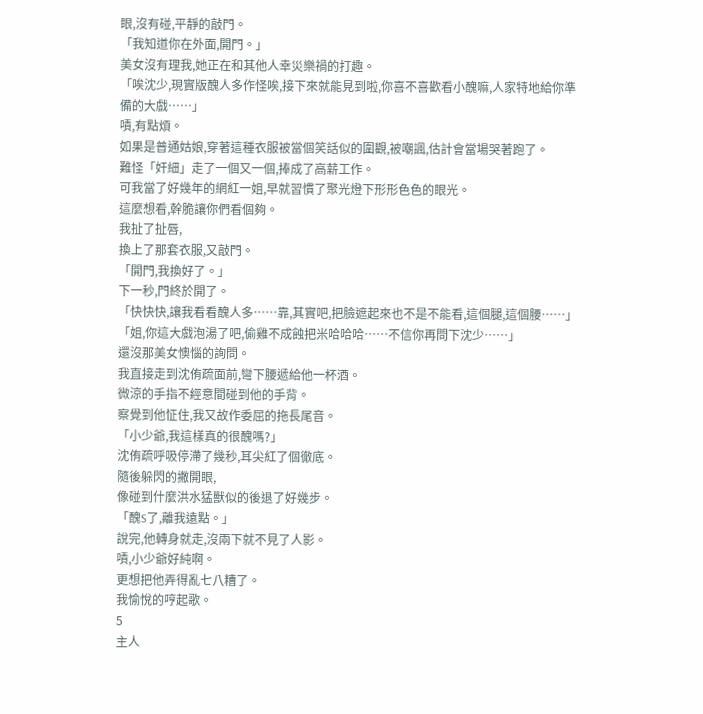眼,沒有碰,平靜的敲門。
「我知道你在外面,開門。」
美女沒有理我,她正在和其他人幸災樂禍的打趣。
「唉沈少,現實版醜人多作怪唉,接下來就能見到啦,你喜不喜歡看小醜嘛,人家特地給你準備的大戲……」
嘖,有點煩。
如果是普通姑娘,穿著這種衣服被當個笑話似的圍觀,被嘲諷,估計會當場哭著跑了。
難怪「奸細」走了一個又一個,捧成了高薪工作。
可我當了好幾年的網紅一姐,早就習慣了聚光燈下形形色色的眼光。
這麼想看,幹脆讓你們看個夠。
我扯了扯唇,
換上了那套衣服,又敲門。
「開門,我換好了。」
下一秒,門終於開了。
「快快快,讓我看看醜人多……靠,其實吧,把臉遮起來也不是不能看,這個腿,這個腰……」
「姐,你這大戲泡湯了吧,偷雞不成蝕把米哈哈哈……不信你再問下沈少……」
還沒那美女懊惱的詢問。
我直接走到沈侑疏面前,彎下腰遞給他一杯酒。
微涼的手指不經意間碰到他的手背。
察覺到他怔住,我又故作委屈的拖長尾音。
「小少爺,我這樣真的很醜嗎?」
沈侑疏呼吸停滯了幾秒,耳尖紅了個徹底。
隨後躲閃的撇開眼,
像碰到什麼洪水猛獸似的後退了好幾步。
「醜S了,離我遠點。」
說完,他轉身就走,沒兩下就不見了人影。
嘖,小少爺好純啊。
更想把他弄得亂七八糟了。
我愉悅的哼起歌。
5
主人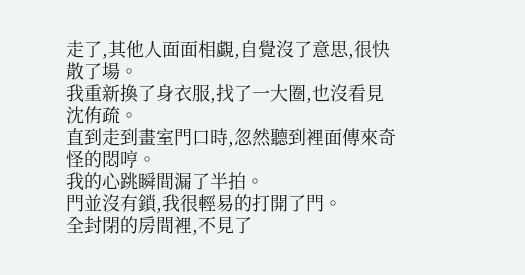走了,其他人面面相覷,自覺沒了意思,很快散了場。
我重新換了身衣服,找了一大圈,也沒看見沈侑疏。
直到走到畫室門口時,忽然聽到裡面傳來奇怪的悶哼。
我的心跳瞬間漏了半拍。
門並沒有鎖,我很輕易的打開了門。
全封閉的房間裡,不見了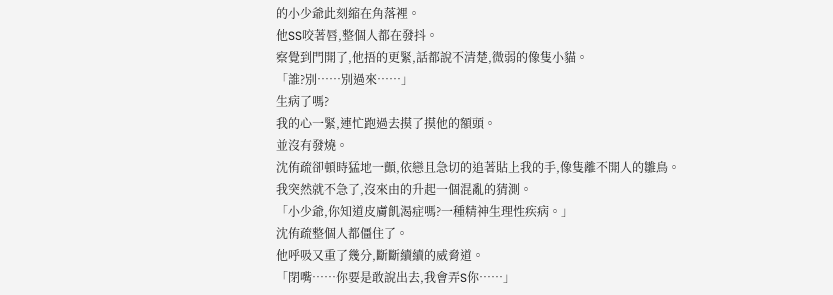的小少爺此刻縮在角落裡。
他SS咬著唇,整個人都在發抖。
察覺到門開了,他捂的更緊,話都說不清楚,微弱的像隻小貓。
「誰?別……別過來……」
生病了嗎?
我的心一緊,連忙跑過去摸了摸他的額頭。
並沒有發燒。
沈侑疏卻頓時猛地一顫,依戀且急切的追著貼上我的手,像隻離不開人的雛鳥。
我突然就不急了,沒來由的升起一個混亂的猜測。
「小少爺,你知道皮膚飢渴症嗎?一種精神生理性疾病。」
沈侑疏整個人都僵住了。
他呼吸又重了幾分,斷斷續續的威脅道。
「閉嘴……你要是敢說出去,我會弄S你……」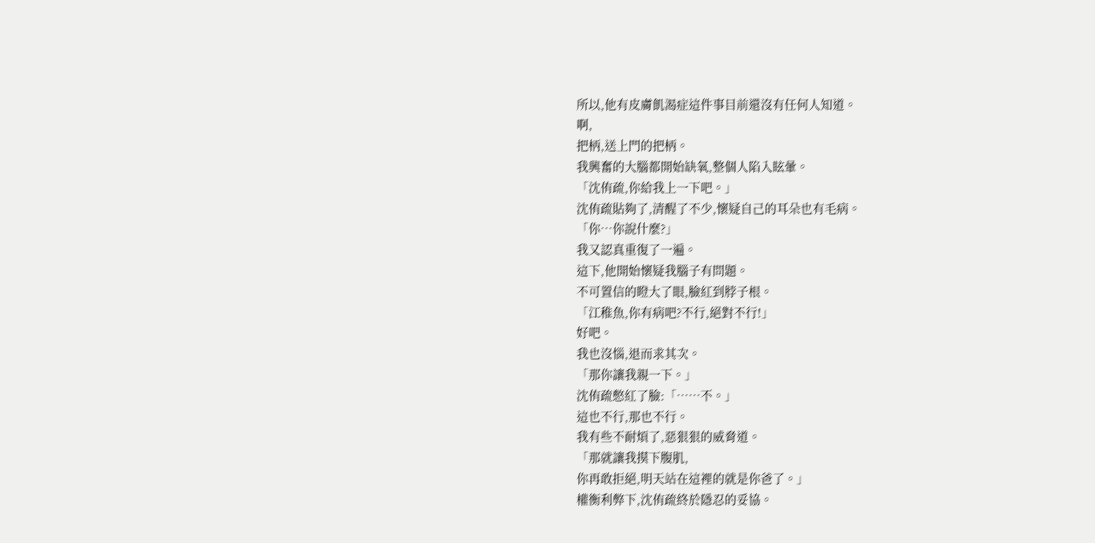所以,他有皮膚飢渴症這件事目前還沒有任何人知道。
啊,
把柄,送上門的把柄。
我興奮的大腦都開始缺氧,整個人陷入眩暈。
「沈侑疏,你給我上一下吧。」
沈侑疏貼夠了,清醒了不少,懷疑自己的耳朵也有毛病。
「你…你說什麼?」
我又認真重復了一遍。
這下,他開始懷疑我腦子有問題。
不可置信的瞪大了眼,臉紅到脖子根。
「江稚魚,你有病吧?不行,絕對不行!」
好吧。
我也沒惱,退而求其次。
「那你讓我親一下。」
沈侑疏憋紅了臉:「……不。」
這也不行,那也不行。
我有些不耐煩了,惡狠狠的威脅道。
「那就讓我摸下腹肌,
你再敢拒絕,明天站在這裡的就是你爸了。」
權衡利弊下,沈侑疏終於隱忍的妥協。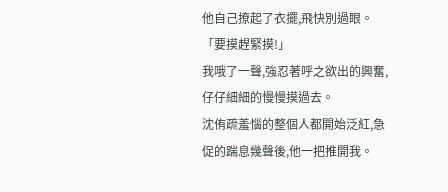他自己撩起了衣擺,飛快別過眼。
「要摸趕緊摸!」
我哦了一聲,強忍著呼之欲出的興奮,仔仔細細的慢慢摸過去。
沈侑疏羞惱的整個人都開始泛紅,急促的踹息幾聲後,他一把推開我。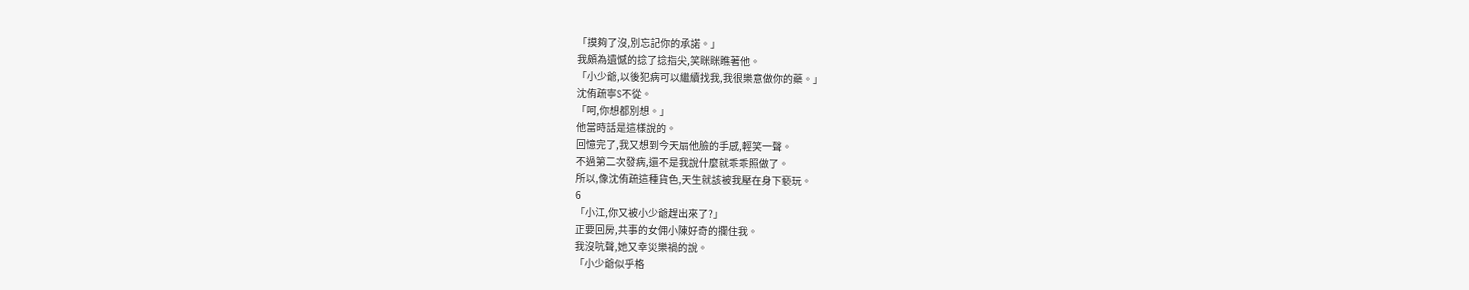「摸夠了沒,別忘記你的承諾。」
我頗為遺憾的捻了捻指尖,笑眯眯瞧著他。
「小少爺,以後犯病可以繼續找我,我很樂意做你的藥。」
沈侑疏寧S不從。
「呵,你想都別想。」
他當時話是這樣說的。
回憶完了,我又想到今天扇他臉的手感,輕笑一聲。
不過第二次發病,還不是我說什麼就乖乖照做了。
所以,像沈侑疏這種貨色,天生就該被我壓在身下褻玩。
6
「小江,你又被小少爺趕出來了?」
正要回房,共事的女佣小陳好奇的攔住我。
我沒吭聲,她又幸災樂禍的說。
「小少爺似乎格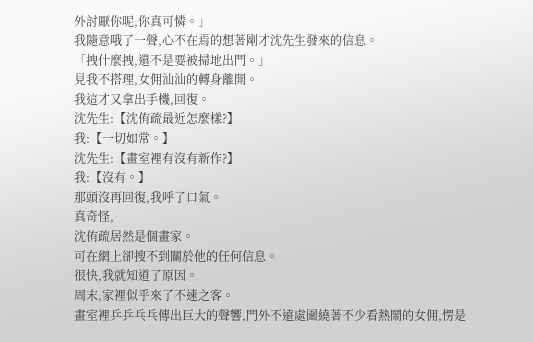外討厭你呢,你真可憐。」
我隨意哦了一聲,心不在焉的想著剛才沈先生發來的信息。
「拽什麼拽,還不是要被掃地出門。」
見我不搭理,女佣汕汕的轉身離開。
我這才又拿出手機,回復。
沈先生:【沈侑疏最近怎麼樣?】
我:【一切如常。】
沈先生:【畫室裡有沒有新作?】
我:【沒有。】
那頭沒再回復,我呼了口氣。
真奇怪,
沈侑疏居然是個畫家。
可在網上卻搜不到關於他的任何信息。
很快,我就知道了原因。
周末,家裡似乎來了不速之客。
畫室裡乒乒乓乓傳出巨大的聲響,門外不遠處圍繞著不少看熱鬧的女佣,愣是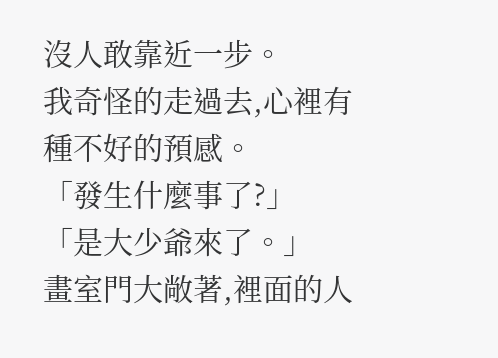沒人敢靠近一步。
我奇怪的走過去,心裡有種不好的預感。
「發生什麼事了?」
「是大少爺來了。」
畫室門大敞著,裡面的人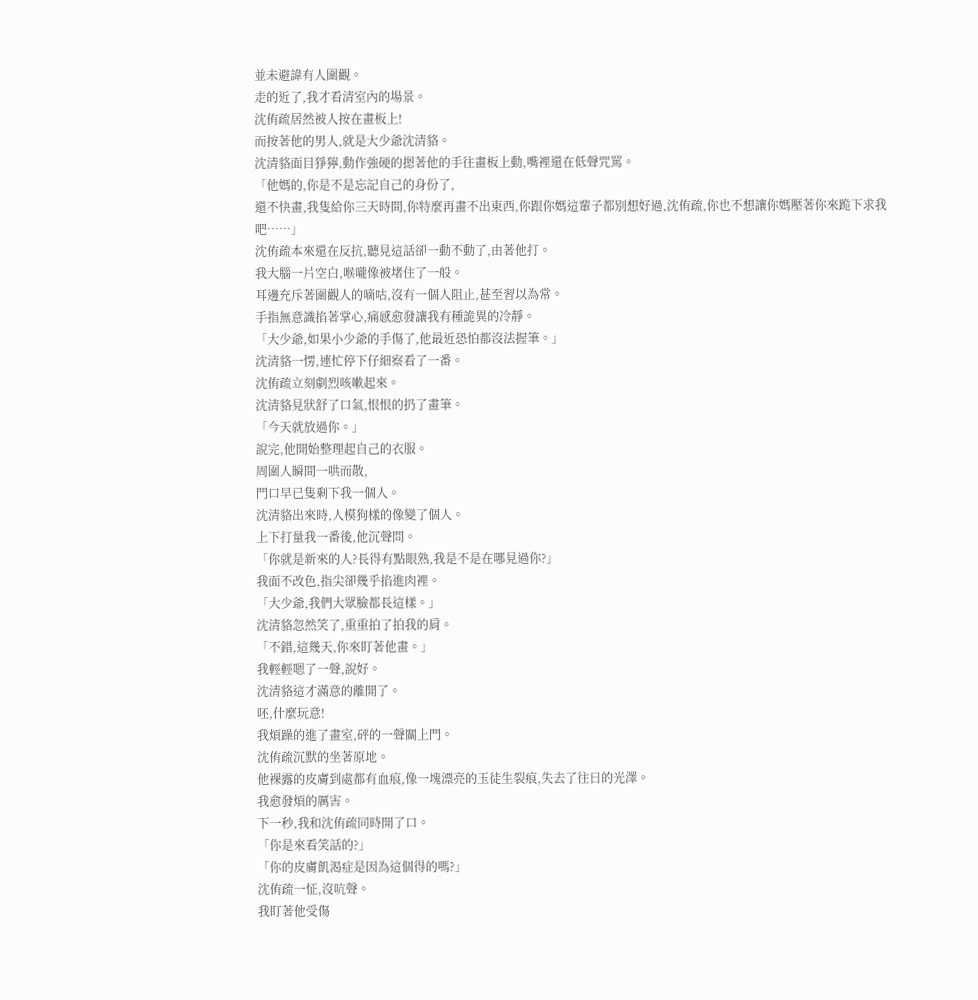並未避諱有人圍觀。
走的近了,我才看清室內的場景。
沈侑疏居然被人按在畫板上!
而按著他的男人,就是大少爺沈清貉。
沈清貉面目猙獰,動作強硬的摁著他的手往畫板上動,嘴裡還在低聲咒罵。
「他媽的,你是不是忘記自己的身份了,
還不快畫,我隻給你三天時間,你特麼再畫不出東西,你跟你媽這輩子都別想好過,沈侑疏,你也不想讓你媽壓著你來跪下求我吧……」
沈侑疏本來還在反抗,聽見這話卻一動不動了,由著他打。
我大腦一片空白,喉嚨像被堵住了一般。
耳邊充斥著圍觀人的嘀咕,沒有一個人阻止,甚至習以為常。
手指無意識掐著掌心,痛感愈發讓我有種詭異的冷靜。
「大少爺,如果小少爺的手傷了,他最近恐怕都沒法握筆。」
沈清貉一愣,連忙停下仔細察看了一番。
沈侑疏立刻劇烈咳嗽起來。
沈清貉見狀舒了口氣,恨恨的扔了畫筆。
「今天就放過你。」
說完,他開始整理起自己的衣服。
周圍人瞬間一哄而散,
門口早已隻剩下我一個人。
沈清貉出來時,人模狗樣的像變了個人。
上下打量我一番後,他沉聲問。
「你就是新來的人?長得有點眼熟,我是不是在哪見過你?」
我面不改色,指尖卻幾乎掐進肉裡。
「大少爺,我們大眾臉都長這樣。」
沈清貉忽然笑了,重重拍了拍我的肩。
「不錯,這幾天,你來盯著他畫。」
我輕輕嗯了一聲,說好。
沈清貉這才滿意的離開了。
呸,什麼玩意!
我煩躁的進了畫室,砰的一聲關上門。
沈侑疏沉默的坐著原地。
他裸露的皮膚到處都有血痕,像一塊漂亮的玉徒生裂痕,失去了往日的光澤。
我愈發煩的厲害。
下一秒,我和沈侑疏同時開了口。
「你是來看笑話的?」
「你的皮膚飢渴症是因為這個得的嗎?」
沈侑疏一怔,沒吭聲。
我盯著他受傷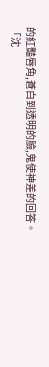的紅豔唇角,蒼白到透明的臉,鬼使神差的回答。
「沈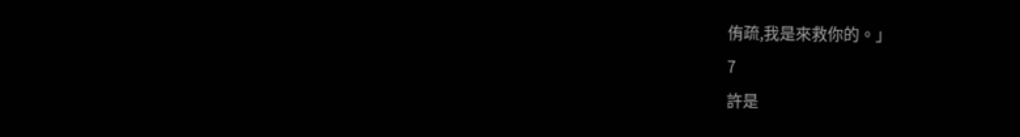侑疏,我是來救你的。」
7
許是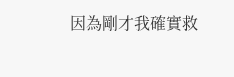因為剛才我確實救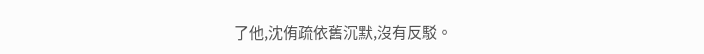了他,沈侑疏依舊沉默,沒有反駁。